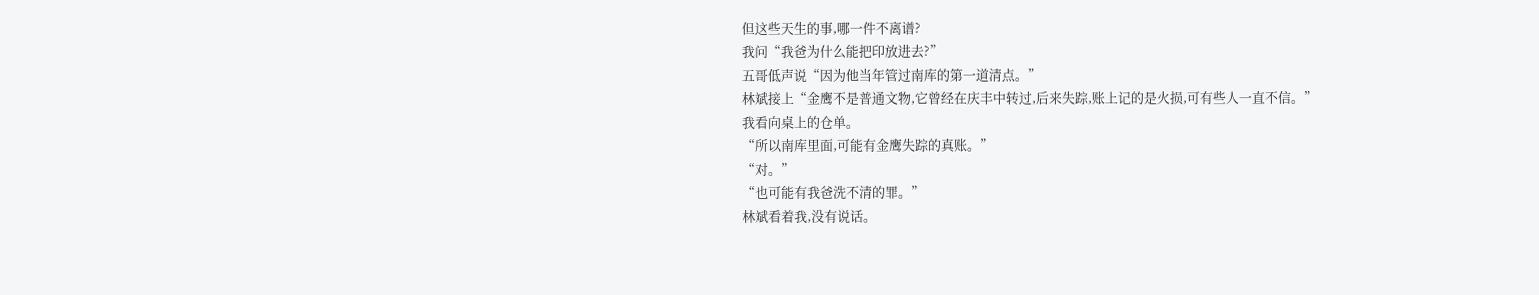但这些天生的事,哪一件不离谱?
我问“我爸为什么能把印放进去?”
五哥低声说“因为他当年管过南库的第一道清点。”
林斌接上“金鹰不是普通文物,它曾经在庆丰中转过,后来失踪,账上记的是火损,可有些人一直不信。”
我看向桌上的仓单。
“所以南库里面,可能有金鹰失踪的真账。”
“对。”
“也可能有我爸洗不清的罪。”
林斌看着我,没有说话。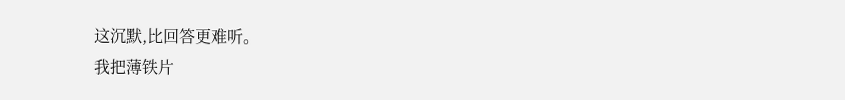这沉默,比回答更难听。
我把薄铁片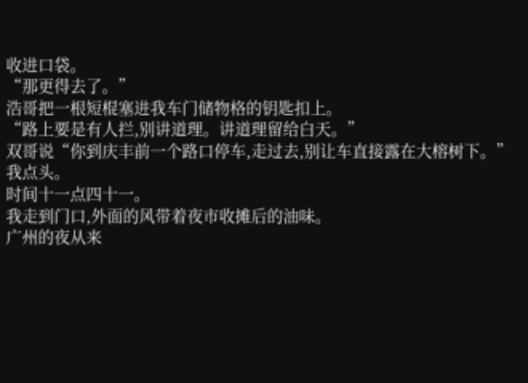收进口袋。
“那更得去了。”
浩哥把一根短棍塞进我车门储物格的钥匙扣上。
“路上要是有人拦,别讲道理。讲道理留给白天。”
双哥说“你到庆丰前一个路口停车,走过去,别让车直接露在大榕树下。”
我点头。
时间十一点四十一。
我走到门口,外面的风带着夜市收摊后的油味。
广州的夜从来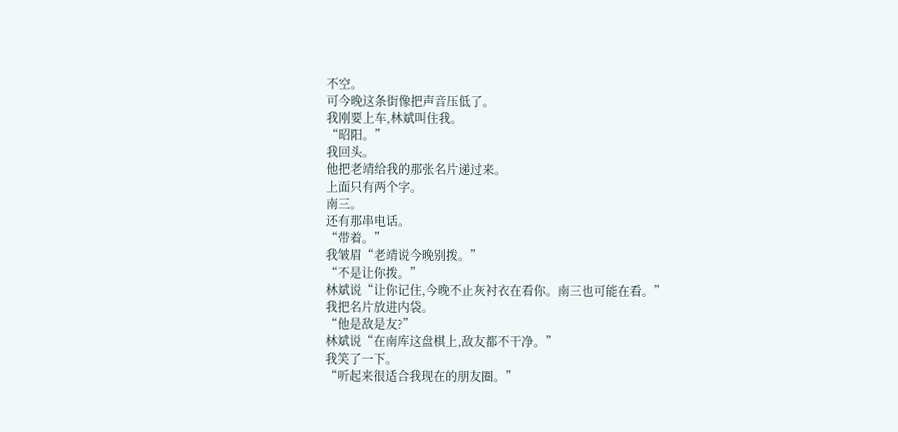不空。
可今晚这条街像把声音压低了。
我刚要上车,林斌叫住我。
“昭阳。”
我回头。
他把老靖给我的那张名片递过来。
上面只有两个字。
南三。
还有那串电话。
“带着。”
我皱眉“老靖说今晚别拨。”
“不是让你拨。”
林斌说“让你记住,今晚不止灰衬衣在看你。南三也可能在看。”
我把名片放进内袋。
“他是敌是友?”
林斌说“在南库这盘棋上,敌友都不干净。”
我笑了一下。
“听起来很适合我现在的朋友圈。”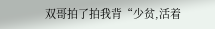双哥拍了拍我背“少贫,活着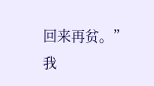回来再贫。”
我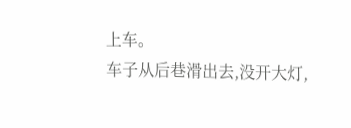上车。
车子从后巷滑出去,没开大灯,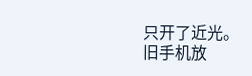只开了近光。
旧手机放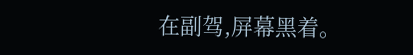在副驾,屏幕黑着。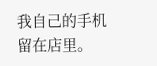我自己的手机留在店里。